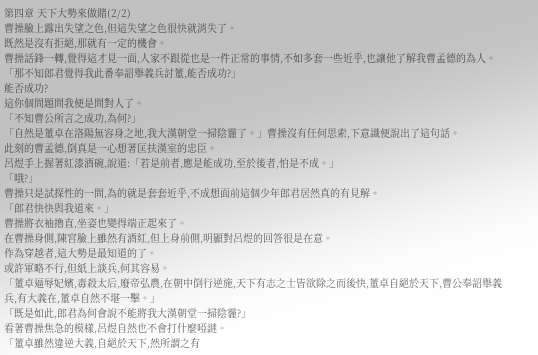第四章 天下大勢來做賭(2/2)
曹操臉上露出失望之色,但這失望之色很快就消失了。
既然是沒有拒絕,那就有一定的機會。
曹操話鋒一轉,覺得這才見一面,人家不跟從也是一件正常的事情,不如多套一些近乎,也讓他了解我曹孟德的為人。
「那不知郎君覺得我此番奉詔舉義兵討董,能否成功?」
能否成功?
這你個問題問我便是問對人了。
「不知曹公所言之成功,為何?」
「自然是董卓在洛陽無容身之地,我大漢朝堂一掃陰霾了。」曹操沒有任何思索,下意識便說出了這句話。
此刻的曹孟德,倒真是一心想著匡扶漢室的忠臣。
呂煜手上握著紅漆酒碗,說道:「若是前者,應是能成功,至於後者,怕是不成。」
「哦?」
曹操只是試探性的一問,為的就是套套近乎,不成想面前這個少年郎君居然真的有見解。
「郎君快快與我道來。」
曹操將衣袖擼直,坐姿也變得端正起來了。
在曹操身側,陳宮臉上雖然有酒紅,但上身前側,明顯對呂煜的回答很是在意。
作為穿越者,這大勢是最知道的了。
或許軍略不行,但紙上談兵,何其容易。
「董卓逼辱妃嬪,毒殺太后,廢帝弘農,在朝中倒行逆施,天下有志之士皆欲除之而後快,董卓自絕於天下,曹公奉詔舉義兵,有大義在,董卓自然不堪一擊。」
「既是如此,郎君為何會說不能將我大漢朝堂一掃陰霾?」
看著曹操焦急的模樣,呂煜自然也不會打什麼啞謎。
「董卓雖然違逆大義,自絕於天下,然所謂之有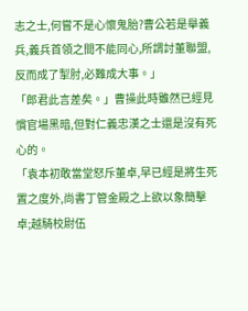志之士,何嘗不是心懷鬼胎?曹公若是舉義兵,義兵首領之間不能同心,所謂討董聯盟,反而成了掣肘,必難成大事。」
「郎君此言差矣。」曹操此時雖然已經見慣官場黑暗,但對仁義忠漢之士還是沒有死心的。
「袁本初敢當堂怒斥董卓,早已經是將生死置之度外,尚書丁管金殿之上欲以象簡擊卓;越騎校尉伍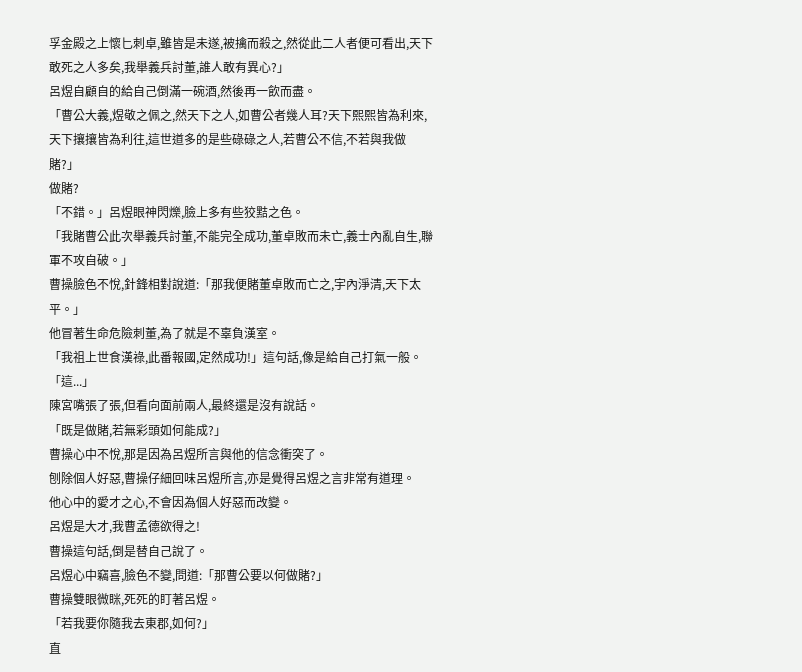孚金殿之上懷匕刺卓,雖皆是未遂,被擒而殺之,然從此二人者便可看出,天下敢死之人多矣,我舉義兵討董,誰人敢有異心?」
呂煜自顧自的給自己倒滿一碗酒,然後再一飲而盡。
「曹公大義,煜敬之佩之,然天下之人,如曹公者幾人耳?天下熙熙皆為利來,天下攘攘皆為利往,這世道多的是些碌碌之人,若曹公不信,不若與我做賭?」
做賭?
「不錯。」呂煜眼神閃爍,臉上多有些狡黠之色。
「我賭曹公此次舉義兵討董,不能完全成功,董卓敗而未亡,義士內亂自生,聯軍不攻自破。」
曹操臉色不悅,針鋒相對說道:「那我便賭董卓敗而亡之,宇內淨清,天下太平。」
他冒著生命危險刺董,為了就是不辜負漢室。
「我祖上世食漢祿,此番報國,定然成功!」這句話,像是給自己打氣一般。
「這...」
陳宮嘴張了張,但看向面前兩人,最終還是沒有說話。
「既是做賭,若無彩頭如何能成?」
曹操心中不悅,那是因為呂煜所言與他的信念衝突了。
刨除個人好惡,曹操仔細回味呂煜所言,亦是覺得呂煜之言非常有道理。
他心中的愛才之心,不會因為個人好惡而改變。
呂煜是大才,我曹孟德欲得之!
曹操這句話,倒是替自己說了。
呂煜心中竊喜,臉色不變,問道:「那曹公要以何做賭?」
曹操雙眼微眯,死死的盯著呂煜。
「若我要你隨我去東郡,如何?」
直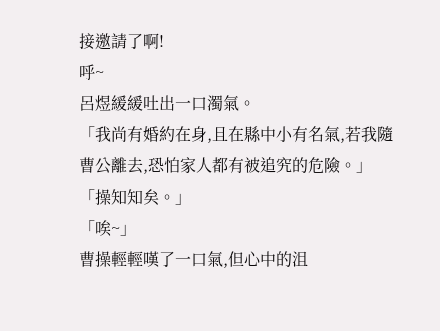接邀請了啊!
呼~
呂煜緩緩吐出一口濁氣。
「我尚有婚約在身,且在縣中小有名氣,若我隨曹公離去,恐怕家人都有被追究的危險。」
「操知知矣。」
「唉~」
曹操輕輕嘆了一口氣,但心中的沮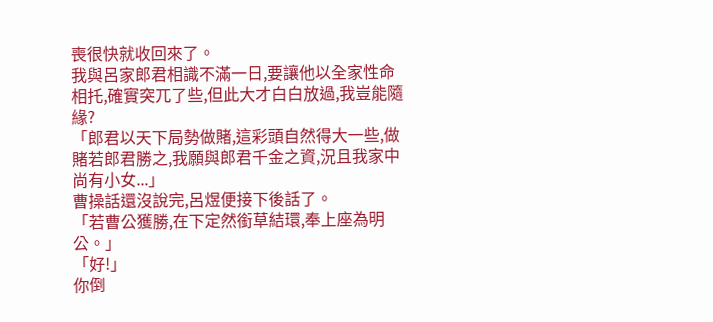喪很快就收回來了。
我與呂家郎君相識不滿一日,要讓他以全家性命相托,確實突兀了些,但此大才白白放過,我豈能隨緣?
「郎君以天下局勢做賭,這彩頭自然得大一些,做賭若郎君勝之,我願與郎君千金之資,況且我家中尚有小女...」
曹操話還沒說完,呂煜便接下後話了。
「若曹公獲勝,在下定然銜草結環,奉上座為明公。」
「好!」
你倒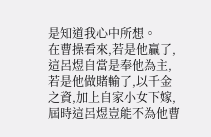是知道我心中所想。
在曹操看來,若是他贏了,這呂煜自當是奉他為主,若是他做賭輸了,以千金之資,加上自家小女下嫁,屆時這呂煜豈能不為他曹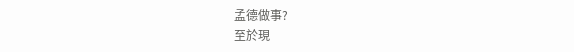孟德做事?
至於現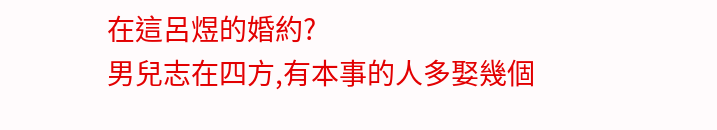在這呂煜的婚約?
男兒志在四方,有本事的人多娶幾個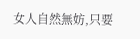女人自然無妨,只要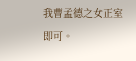我曹孟德之女正室即可。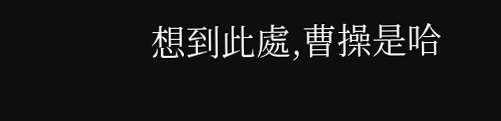想到此處,曹操是哈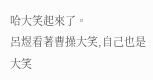哈大笑起來了。
呂煜看著曹操大笑,自己也是大笑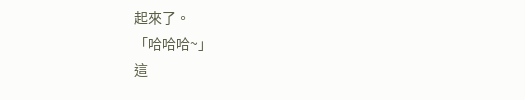起來了。
「哈哈哈~」
這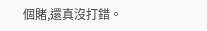個賭,還真沒打錯。